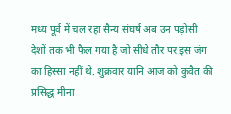मध्य पूर्व में चल रहा सैन्य संघर्ष अब उन पड़ोसी देशों तक भी फैल गया है जो सीधे तौर पर इस जंग का हिस्सा नहीं थे. शुक्रवार यानि आज को कुवैत की प्रसिद्ध मीना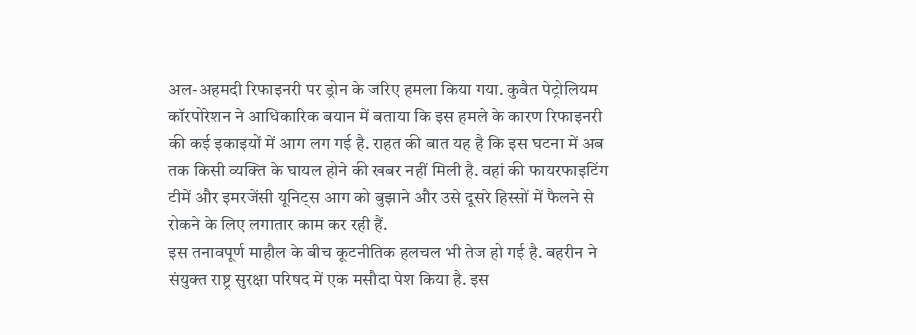अल-अहमदी रिफाइनरी पर ड्रोन के जरिए हमला किया गया. कुवैत पेट्रोलियम कॉरपोरेशन ने आधिकारिक बयान में बताया कि इस हमले के कारण रिफाइनरी की कई इकाइयों में आग लग गई है. राहत की बात यह है कि इस घटना में अब तक किसी व्यक्ति के घायल होने की खबर नहीं मिली है. वहां की फायरफाइटिंग टीमें और इमरजेंसी यूनिट्स आग को बुझाने और उसे दूसरे हिस्सों में फैलने से रोकने के लिए लगातार काम कर रही हैं.
इस तनावपूर्ण माहौल के बीच कूटनीतिक हलचल भी तेज हो गई है. बहरीन ने संयुक्त राष्ट्र सुरक्षा परिषद में एक मसौदा पेश किया है. इस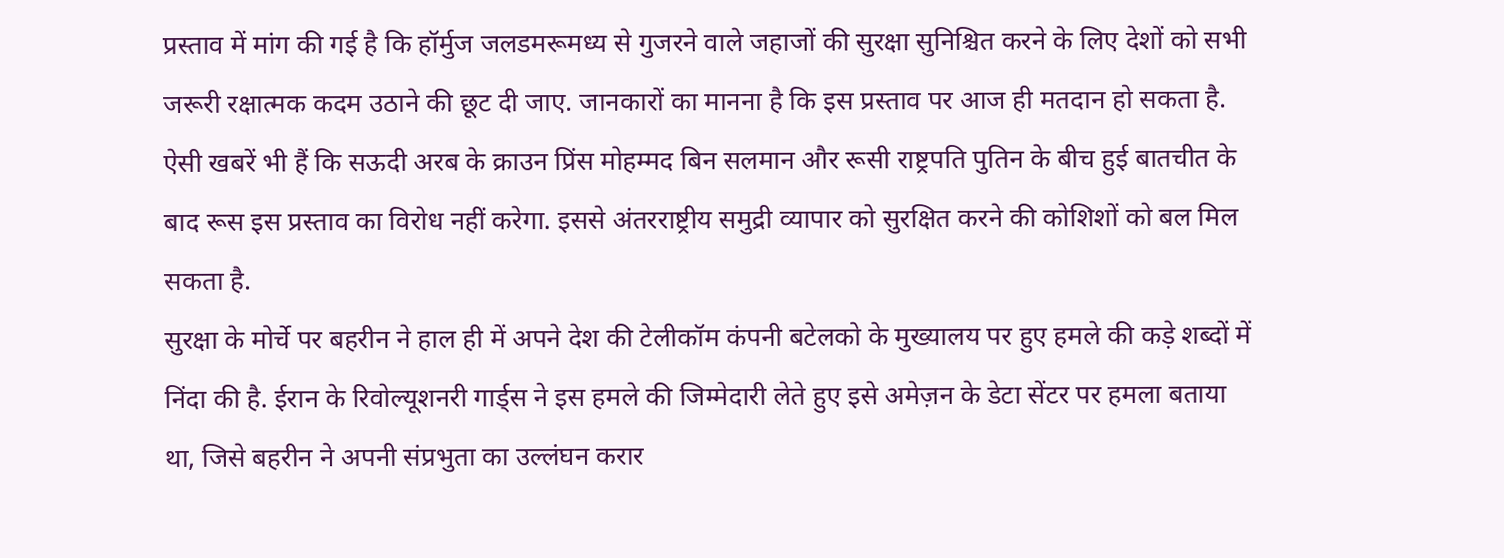प्रस्ताव में मांग की गई है कि हॉर्मुज जलडमरूमध्य से गुजरने वाले जहाजों की सुरक्षा सुनिश्चित करने के लिए देशों को सभी जरूरी रक्षात्मक कदम उठाने की छूट दी जाए. जानकारों का मानना है कि इस प्रस्ताव पर आज ही मतदान हो सकता है. ऐसी खबरें भी हैं कि सऊदी अरब के क्राउन प्रिंस मोहम्मद बिन सलमान और रूसी राष्ट्रपति पुतिन के बीच हुई बातचीत के बाद रूस इस प्रस्ताव का विरोध नहीं करेगा. इससे अंतरराष्ट्रीय समुद्री व्यापार को सुरक्षित करने की कोशिशों को बल मिल सकता है.
सुरक्षा के मोर्चे पर बहरीन ने हाल ही में अपने देश की टेलीकॉम कंपनी बटेलको के मुख्यालय पर हुए हमले की कड़े शब्दों में निंदा की है. ईरान के रिवोल्यूशनरी गार्ड्स ने इस हमले की जिम्मेदारी लेते हुए इसे अमेज़न के डेटा सेंटर पर हमला बताया था, जिसे बहरीन ने अपनी संप्रभुता का उल्लंघन करार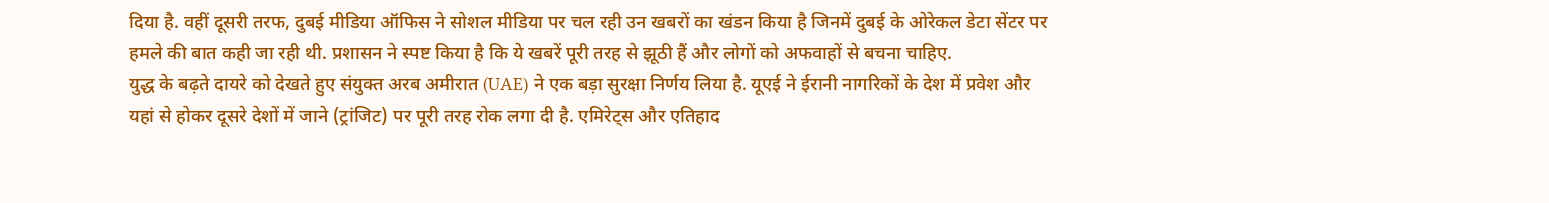दिया है. वहीं दूसरी तरफ, दुबई मीडिया ऑफिस ने सोशल मीडिया पर चल रही उन खबरों का खंडन किया है जिनमें दुबई के ओरेकल डेटा सेंटर पर हमले की बात कही जा रही थी. प्रशासन ने स्पष्ट किया है कि ये खबरें पूरी तरह से झूठी हैं और लोगों को अफवाहों से बचना चाहिए.
युद्ध के बढ़ते दायरे को देखते हुए संयुक्त अरब अमीरात (UAE) ने एक बड़ा सुरक्षा निर्णय लिया है. यूएई ने ईरानी नागरिकों के देश में प्रवेश और यहां से होकर दूसरे देशों में जाने (ट्रांजिट) पर पूरी तरह रोक लगा दी है. एमिरेट्स और एतिहाद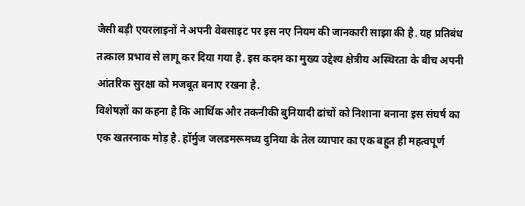जैसी बड़ी एयरलाइनों ने अपनी वेबसाइट पर इस नए नियम की जानकारी साझा की है. यह प्रतिबंध तत्काल प्रभाव से लागू कर दिया गया है. इस कदम का मुख्य उद्देश्य क्षेत्रीय अस्थिरता के बीच अपनी आंतरिक सुरक्षा को मजबूत बनाए रखना है.
विशेषज्ञों का कहना है कि आर्थिक और तकनीकी बुनियादी ढांचों को निशाना बनाना इस संघर्ष का एक खतरनाक मोड़ है. हॉर्मुज जलडमरूमध्य दुनिया के तेल व्यापार का एक बहुत ही महत्वपूर्ण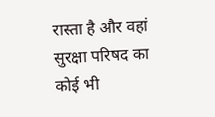रास्ता है और वहां सुरक्षा परिषद का कोई भी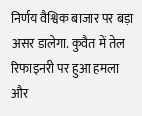निर्णय वैश्विक बाजार पर बड़ा असर डालेगा. कुवैत में तेल रिफाइनरी पर हुआ हमला और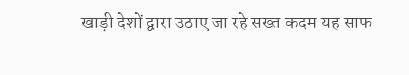खाड़ी देशों द्वारा उठाए जा रहे सख्त कदम यह साफ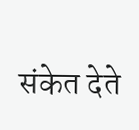संकेत देते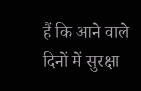हैं कि आने वाले दिनों में सुरक्षा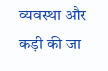व्यवस्था और कड़ी की जा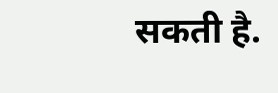सकती है.